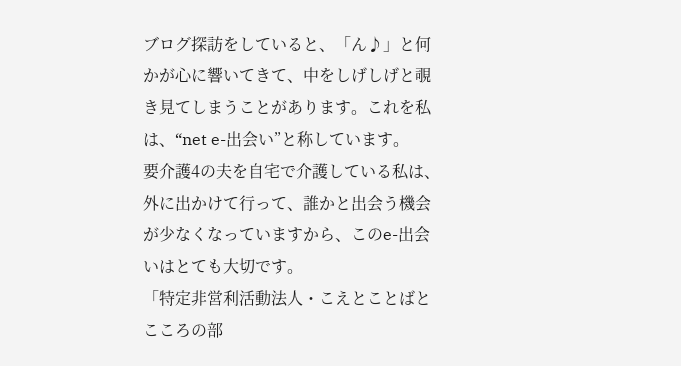ブログ探訪をしていると、「ん♪」と何かが心に響いてきて、中をしげしげと覗き見てしまうことがあります。これを私は、“net e-出会い”と称しています。
要介護4の夫を自宅で介護している私は、外に出かけて行って、誰かと出会う機会が少なくなっていますから、このe-出会いはとても大切です。
「特定非営利活動法人・こえとことばとこころの部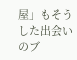屋」もそうした出会いのブ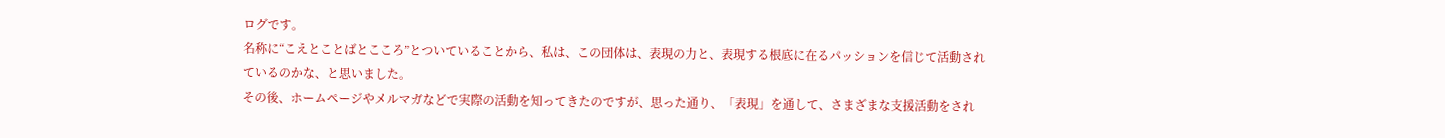ログです。
名称に“こえとことばとこころ”とついていることから、私は、この団体は、表現の力と、表現する根底に在るパッションを信じて活動されているのかな、と思いました。
その後、ホームページやメルマガなどで実際の活動を知ってきたのですが、思った通り、「表現」を通して、さまざまな支援活動をされ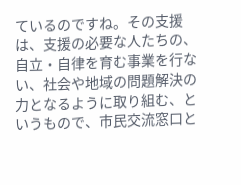ているのですね。その支援は、支援の必要な人たちの、自立・自律を育む事業を行ない、社会や地域の問題解決の力となるように取り組む、というもので、市民交流窓口と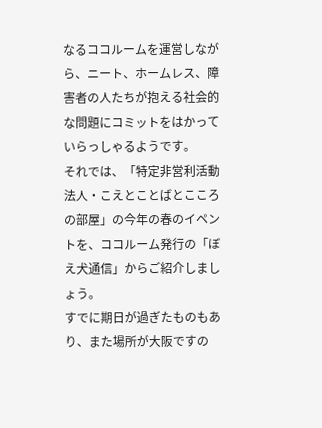なるココルームを運営しながら、ニート、ホームレス、障害者の人たちが抱える社会的な問題にコミットをはかっていらっしゃるようです。
それでは、「特定非営利活動法人・こえとことばとこころの部屋」の今年の春のイペントを、ココルーム発行の「ぼえ犬通信」からご紹介しましょう。
すでに期日が過ぎたものもあり、また場所が大阪ですの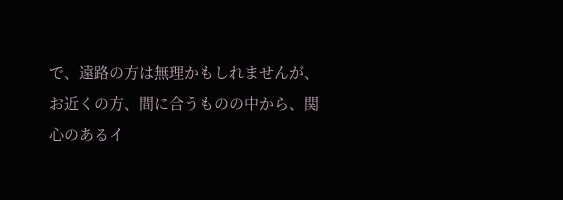で、遠路の方は無理かもしれませんが、お近くの方、間に合うものの中から、関心のあるイ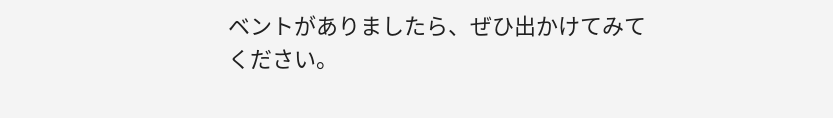ベントがありましたら、ぜひ出かけてみてください。